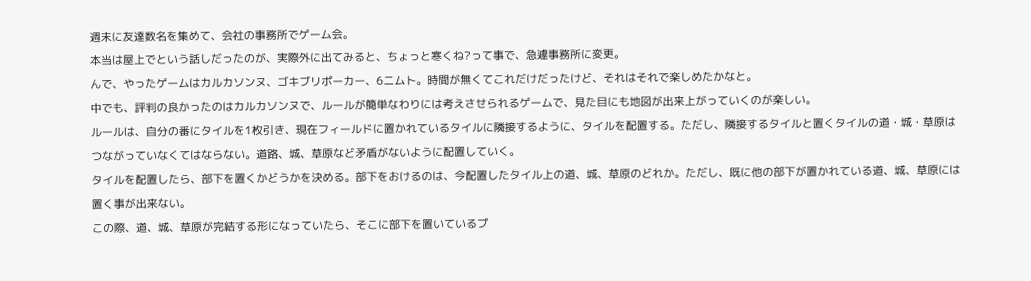週末に友達数名を集めて、会社の事務所でゲーム会。
本当は屋上でという話しだったのが、実際外に出てみると、ちょっと寒くね?って事で、急遽事務所に変更。
んで、やったゲームはカルカソンヌ、ゴキブリポーカー、6ニムト。時間が無くてこれだけだったけど、それはそれで楽しめたかなと。
中でも、評判の良かったのはカルカソンヌで、ルールが簡単なわりには考えさせられるゲームで、見た目にも地図が出来上がっていくのが楽しい。
ルールは、自分の番にタイルを1枚引き、現在フィールドに置かれているタイルに隣接するように、タイルを配置する。ただし、隣接するタイルと置くタイルの道・城・草原はつながっていなくてはならない。道路、城、草原など矛盾がないように配置していく。
タイルを配置したら、部下を置くかどうかを決める。部下をおけるのは、今配置したタイル上の道、城、草原のどれか。ただし、既に他の部下が置かれている道、城、草原には置く事が出来ない。
この際、道、城、草原が完結する形になっていたら、そこに部下を置いているプ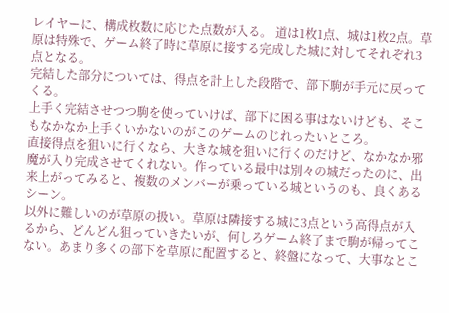レイヤーに、構成枚数に応じた点数が入る。 道は1枚1点、城は1枚2点。草原は特殊で、ゲーム終了時に草原に接する完成した城に対してそれぞれ3点となる。
完結した部分については、得点を計上した段階で、部下駒が手元に戻ってくる。
上手く完結させつつ駒を使っていけば、部下に困る事はないけども、そこもなかなか上手くいかないのがこのゲームのじれったいところ。
直接得点を狙いに行くなら、大きな城を狙いに行くのだけど、なかなか邪魔が入り完成させてくれない。作っている最中は別々の城だったのに、出来上がってみると、複数のメンバーが乗っている城というのも、良くあるシーン。
以外に難しいのが草原の扱い。草原は隣接する城に3点という高得点が入るから、どんどん狙っていきたいが、何しろゲーム終了まで駒が帰ってこない。あまり多くの部下を草原に配置すると、終盤になって、大事なとこ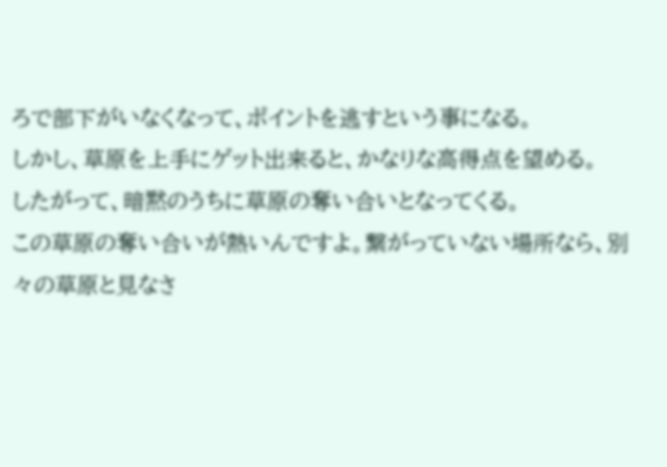ろで部下がいなくなって、ポイントを逃すという事になる。
しかし、草原を上手にゲット出来ると、かなりな高得点を望める。
したがって、暗黙のうちに草原の奪い合いとなってくる。
この草原の奪い合いが熱いんですよ。繋がっていない場所なら、別々の草原と見なさ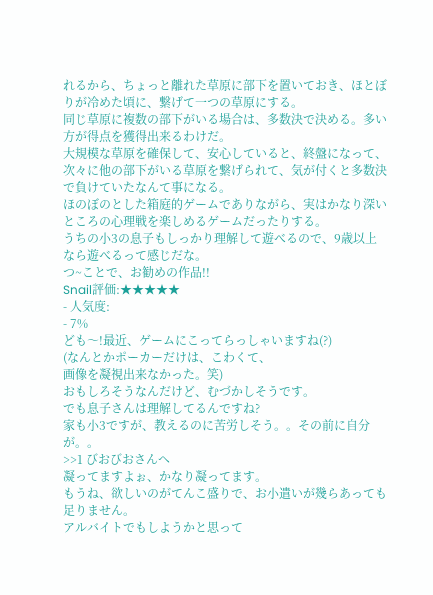れるから、ちょっと離れた草原に部下を置いておき、ほとぼりが冷めた頃に、繋げて一つの草原にする。
同じ草原に複数の部下がいる場合は、多数決で決める。多い方が得点を獲得出来るわけだ。
大規模な草原を確保して、安心していると、終盤になって、次々に他の部下がいる草原を繋げられて、気が付くと多数決で負けていたなんて事になる。
ほのぼのとした箱庭的ゲームでありながら、実はかなり深いところの心理戦を楽しめるゲームだったりする。
うちの小3の息子もしっかり理解して遊べるので、9歳以上なら遊べるって感じだな。
つ~ことで、お勧めの作品!!
Snail評価:★★★★★
- 人気度:
- 7%
ども〜!最近、ゲームにこってらっしゃいますね(?)
(なんとかポーカーだけは、こわくて、
画像を凝視出来なかった。笑)
おもしろそうなんだけど、むづかしそうです。
でも息子さんは理解してるんですね?
家も小3ですが、教えるのに苦労しそう。。その前に自分が。。
>>1 びおびおさんへ
凝ってますよぉ、かなり凝ってます。
もうね、欲しいのがてんこ盛りで、お小遣いが幾らあっても足りません。
アルバイトでもしようかと思って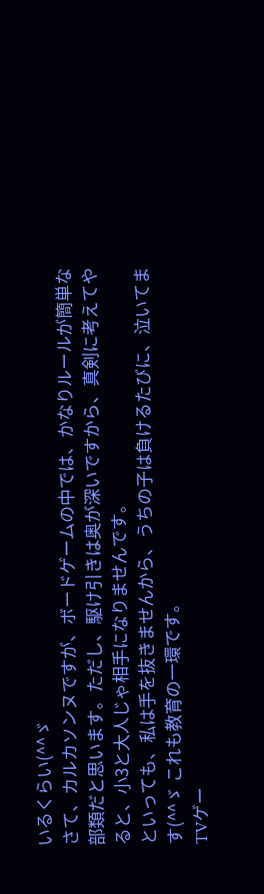いるくらい(^^ゞ
さて、カルカソンヌですが、ボードゲームの中では、かなりルールが簡単な部類だと思います。ただし、駆け引きは奥が深いですから、真剣に考えてやると、小3と大人じゃ相手になりませんです。
といっても、私は手を抜きませんから、うちの子は負けるたびに、泣いてます(^^ゞ これも教育の一環です。
TVゲー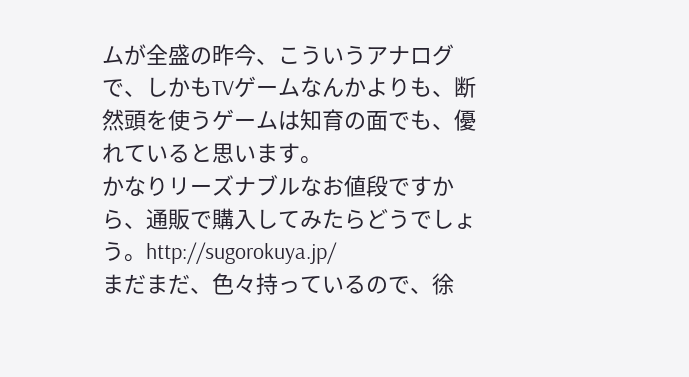ムが全盛の昨今、こういうアナログで、しかもTVゲームなんかよりも、断然頭を使うゲームは知育の面でも、優れていると思います。
かなりリーズナブルなお値段ですから、通販で購入してみたらどうでしょう。http://sugorokuya.jp/
まだまだ、色々持っているので、徐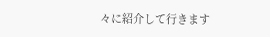々に紹介して行きます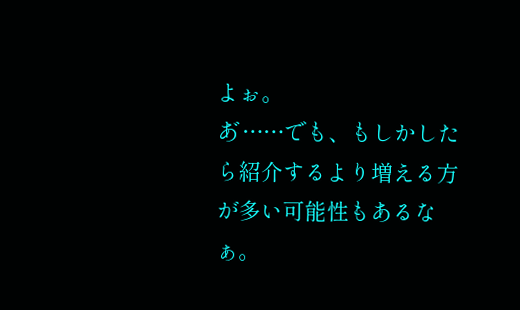よぉ。
あ゛……でも、もしかしたら紹介するより増える方が多い可能性もあるなぁ。